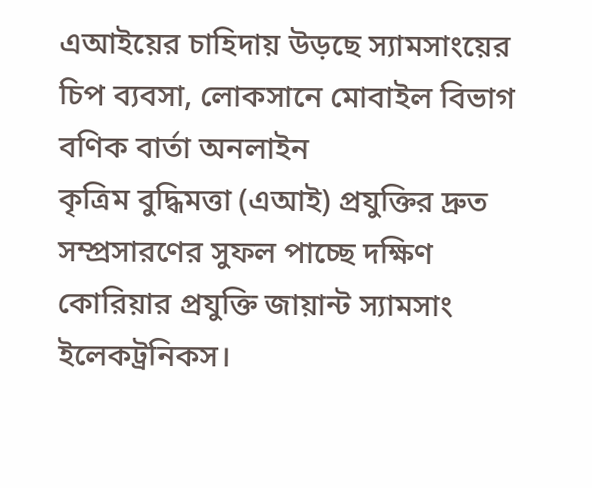এআইয়ের চাহিদায় উড়ছে স্যামসাংয়ের চিপ ব্যবসা, লোকসানে মোবাইল বিভাগ
বণিক বার্তা অনলাইন
কৃত্রিম বুদ্ধিমত্তা (এআই) প্রযুক্তির দ্রুত সম্প্রসারণের সুফল পাচ্ছে দক্ষিণ কোরিয়ার প্রযুক্তি জায়ান্ট স্যামসাং ইলেকট্রনিকস।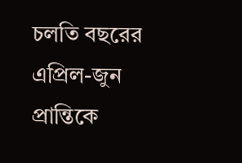চলতি বছরের এপ্রিল-জুন প্রান্তিকে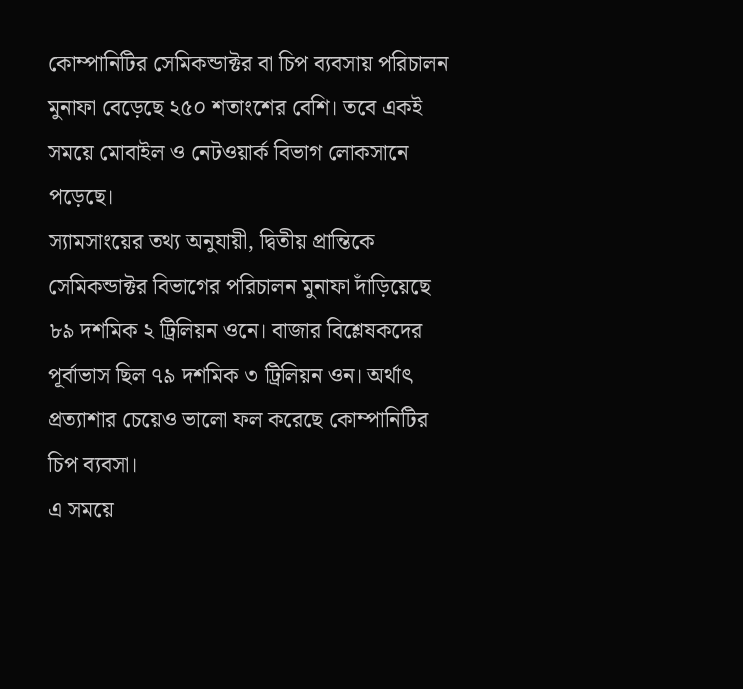কোম্পানিটির সেমিকন্ডাক্টর বা চিপ ব্যবসায় পরিচালন মুনাফা বেড়েছে ২৫০ শতাংশের বেশি। তবে একই সময়ে মোবাইল ও নেটওয়ার্ক বিভাগ লোকসানে পড়েছে।
স্যামসাংয়ের তথ্য অনুযায়ী, দ্বিতীয় প্রান্তিকে সেমিকন্ডাক্টর বিভাগের পরিচালন মুনাফা দাঁড়িয়েছে ৮৯ দশমিক ২ ট্রিলিয়ন ওনে। বাজার বিশ্লেষকদের পূর্বাভাস ছিল ৭৯ দশমিক ৩ ট্রিলিয়ন ওন। অর্থাৎ প্রত্যাশার চেয়েও ভালো ফল করেছে কোম্পানিটির চিপ ব্যবসা।
এ সময়ে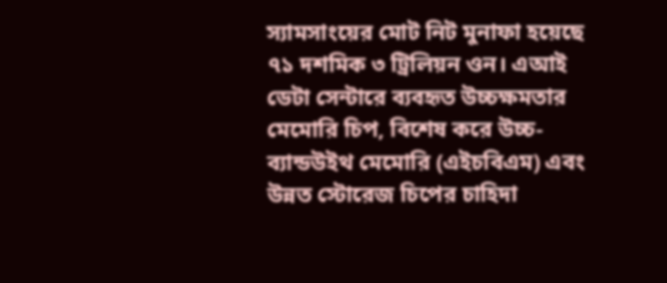স্যামসাংয়ের মোট নিট মুনাফা হয়েছে ৭১ দশমিক ৩ ট্রিলিয়ন ওন। এআই ডেটা সেন্টারে ব্যবহৃত উচ্চক্ষমতার মেমোরি চিপ, বিশেষ করে উচ্চ-ব্যান্ডউইথ মেমোরি (এইচবিএম) এবং উন্নত স্টোরেজ চিপের চাহিদা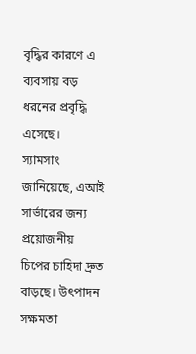বৃদ্ধির কারণে এ ব্যবসায় বড় ধরনের প্রবৃদ্ধি এসেছে।
স্যামসাং জানিয়েছে, এআই সার্ভারের জন্য প্রয়োজনীয় চিপের চাহিদা দ্রুত বাড়ছে। উৎপাদন সক্ষমতা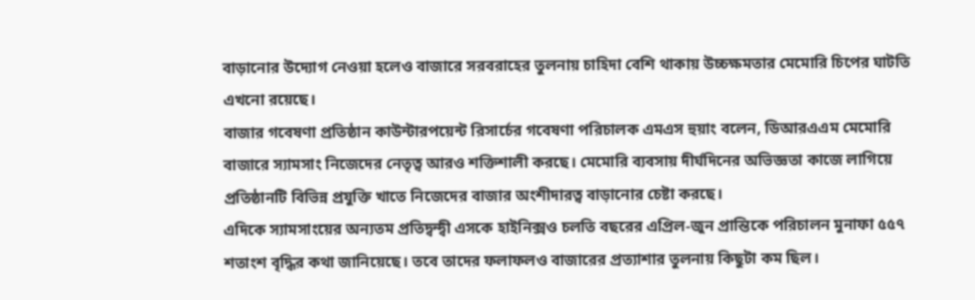বাড়ানোর উদ্যোগ নেওয়া হলেও বাজারে সরবরাহের তুলনায় চাহিদা বেশি থাকায় উচ্চক্ষমতার মেমোরি চিপের ঘাটতি এখনো রয়েছে।
বাজার গবেষণা প্রতিষ্ঠান কাউন্টারপয়েন্ট রিসার্চের গবেষণা পরিচালক এমএস হুয়াং বলেন, ডিআরএএম মেমোরি বাজারে স্যামসাং নিজেদের নেতৃত্ব আরও শক্তিশালী করছে। মেমোরি ব্যবসায় দীর্ঘদিনের অভিজ্ঞতা কাজে লাগিয়ে প্রতিষ্ঠানটি বিভিন্ন প্রযুক্তি খাতে নিজেদের বাজার অংশীদারত্ব বাড়ানোর চেষ্টা করছে।
এদিকে স্যামসাংয়ের অন্যতম প্রতিদ্বন্দ্বী এসকে হাইনিক্সও চলতি বছরের এপ্রিল-জুন প্রান্তিকে পরিচালন মুনাফা ৫৫৭ শতাংশ বৃদ্ধির কথা জানিয়েছে। তবে তাদের ফলাফলও বাজারের প্রত্যাশার তুলনায় কিছুটা কম ছিল।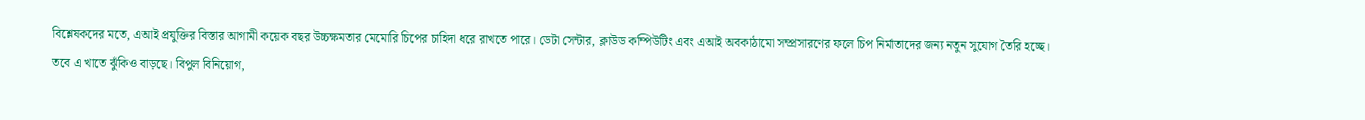বিশ্লেষকদের মতে, এআই প্রযুক্তির বিস্তার আগামী কয়েক বছর উচ্চক্ষমতার মেমোরি চিপের চাহিদা ধরে রাখতে পারে। ডেটা সেন্টার, ক্লাউড কম্পিউটিং এবং এআই অবকাঠামো সম্প্রসারণের ফলে চিপ নির্মাতাদের জন্য নতুন সুযোগ তৈরি হচ্ছে।
তবে এ খাতে ঝুঁকিও বাড়ছে। বিপুল বিনিয়োগ,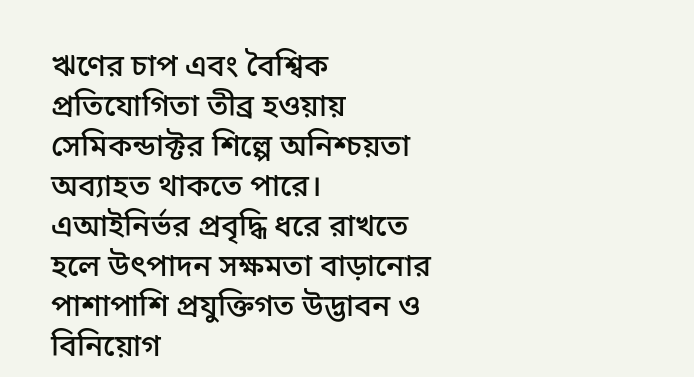ঋণের চাপ এবং বৈশ্বিক প্রতিযোগিতা তীব্র হওয়ায় সেমিকন্ডাক্টর শিল্পে অনিশ্চয়তা অব্যাহত থাকতে পারে। এআইনির্ভর প্রবৃদ্ধি ধরে রাখতে হলে উৎপাদন সক্ষমতা বাড়ানোর পাশাপাশি প্রযুক্তিগত উদ্ভাবন ও বিনিয়োগ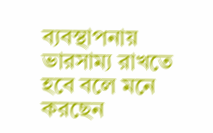ব্যবস্থাপনায় ভারসাম্য রাখতে হবে বলে মনে করছেন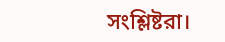সংশ্লিষ্টরা।